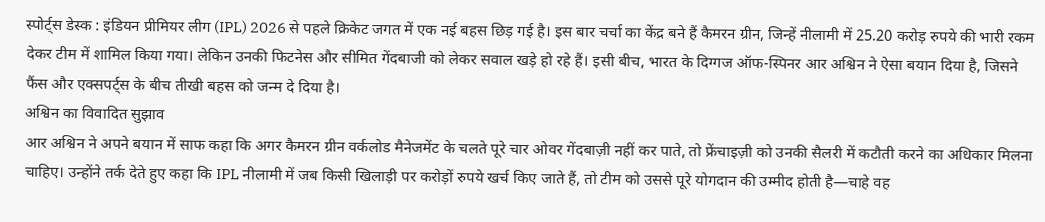स्पोर्ट्स डेस्क : इंडियन प्रीमियर लीग (IPL) 2026 से पहले क्रिकेट जगत में एक नई बहस छिड़ गई है। इस बार चर्चा का केंद्र बने हैं कैमरन ग्रीन, जिन्हें नीलामी में 25.20 करोड़ रुपये की भारी रकम देकर टीम में शामिल किया गया। लेकिन उनकी फिटनेस और सीमित गेंदबाजी को लेकर सवाल खड़े हो रहे हैं। इसी बीच, भारत के दिग्गज ऑफ-स्पिनर आर अश्विन ने ऐसा बयान दिया है, जिसने फैंस और एक्सपर्ट्स के बीच तीखी बहस को जन्म दे दिया है।
अश्विन का विवादित सुझाव
आर अश्विन ने अपने बयान में साफ कहा कि अगर कैमरन ग्रीन वर्कलोड मैनेजमेंट के चलते पूरे चार ओवर गेंदबाज़ी नहीं कर पाते, तो फ्रेंचाइज़ी को उनकी सैलरी में कटौती करने का अधिकार मिलना चाहिए। उन्होंने तर्क देते हुए कहा कि IPL नीलामी में जब किसी खिलाड़ी पर करोड़ों रुपये खर्च किए जाते हैं, तो टीम को उससे पूरे योगदान की उम्मीद होती है—चाहे वह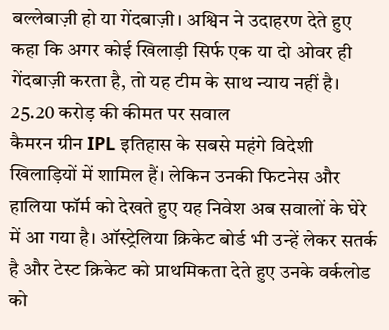बल्लेबाज़ी हो या गेंदबाज़ी। अश्विन ने उदाहरण देते हुए कहा कि अगर कोई खिलाड़ी सिर्फ एक या दो ओवर ही गेंदबाज़ी करता है, तो यह टीम के साथ न्याय नहीं है।
25.20 करोड़ की कीमत पर सवाल
कैमरन ग्रीन IPL इतिहास के सबसे महंगे विदेशी खिलाड़ियों में शामिल हैं। लेकिन उनकी फिटनेस और हालिया फॉर्म को देखते हुए यह निवेश अब सवालों के घेरे में आ गया है। ऑस्ट्रेलिया क्रिकेट बोर्ड भी उन्हें लेकर सतर्क है और टेस्ट क्रिकेट को प्राथमिकता देते हुए उनके वर्कलोड को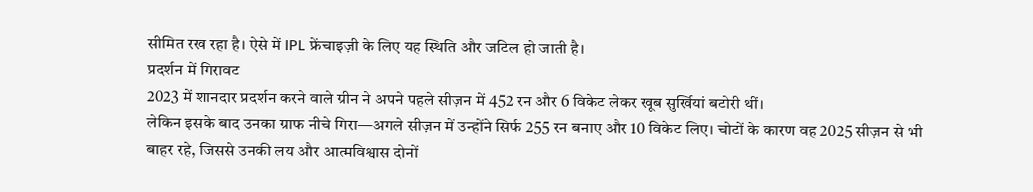सीमित रख रहा है। ऐसे में IPL फ्रेंचाइज़ी के लिए यह स्थिति और जटिल हो जाती है।
प्रदर्शन में गिरावट
2023 में शानदार प्रदर्शन करने वाले ग्रीन ने अपने पहले सीज़न में 452 रन और 6 विकेट लेकर खूब सुर्खियां बटोरी थीं।
लेकिन इसके बाद उनका ग्राफ नीचे गिरा—अगले सीज़न में उन्होंने सिर्फ 255 रन बनाए और 10 विकेट लिए। चोटों के कारण वह 2025 सीज़न से भी बाहर रहे, जिससे उनकी लय और आत्मविश्वास दोनों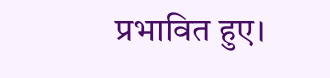प्रभावित हुए।